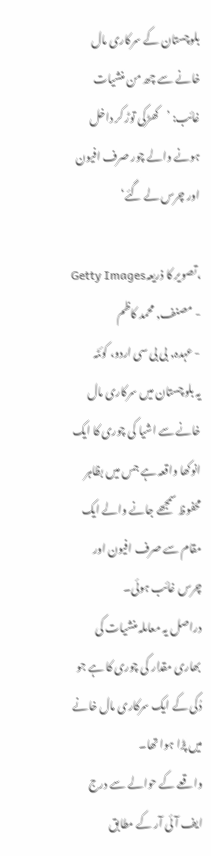بلوچستان کے سرکاری مال خانے سے چھ من منشیات غائب: ’کھڑکی توڑ کر داخل ہونے والے چور صرف افیون اور چرس لے گئے‘

،تصویر کا ذریعہGetty Images
- مصنف, محمد کاظم
- عہدہ, بی بی سی اردو، کوئٹہ
یہ بلوچستان میں سرکاری مال خانے سے اشیا کی چوری کا ایک انوکھا واقعہ ہے جس میں بظاہر محفوظ سمجھے جانے والے ایک مقام سے صرف افیون اور چرس غائب ہوئی۔
دراصل یہ معاملہ منشیات کی بھاری مقدار کی چوری کا ہے جو دُکی کے ایک سرکاری مال خانے میں پڑا ہوا تھا۔
واقعے کے حوالے سے درج ایف آئی آر کے مطابق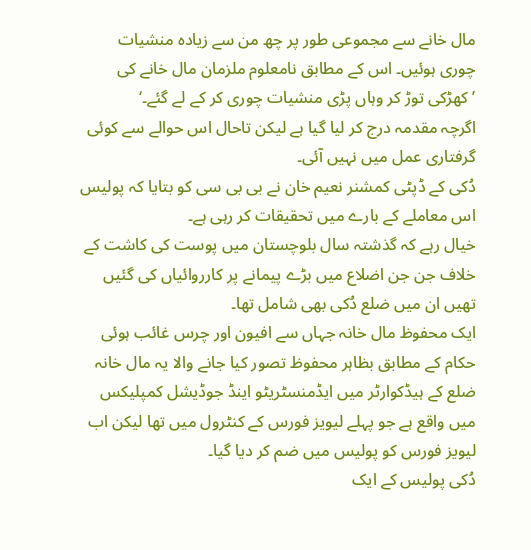مال خانے سے مجموعی طور پر چھ من سے زیادہ منشیات چوری ہوئیں۔ اس کے مطابق نامعلوم ملزمان مال خانے کی ’کھڑکی توڑ کر وہاں پڑی منشیات چوری کر کے لے گئے۔‘
اگرچہ مقدمہ درج کر لیا گیا ہے لیکن تاحال اس حوالے سے کوئی گرفتاری عمل میں نہیں آئی۔
دُکی کے ڈپٹی کمشنر نعیم خان نے بی بی سی کو بتایا کہ پولیس اس معاملے کے بارے میں تحقیقات کر رہی ہے۔
خیال رہے کہ گذشتہ سال بلوچستان میں پوست کی کاشت کے خلاف جن جن اضلاع میں بڑے پیمانے پر کارروائیاں کی گئیں تھیں ان میں ضلع دُکی بھی شامل تھا۔
ایک محفوظ مال خانہ جہاں سے افیون اور چرس غائب ہوئی
حکام کے مطابق بظاہر محفوظ تصور کیا جانے والا یہ مال خانہ ضلع کے ہیڈکوارٹر میں ایڈمنسٹریٹو اینڈ جوڈیشل کمپلیکس میں واقع ہے جو پہلے لیویز فورس کے کنٹرول میں تھا لیکن اب لیویز فورس کو پولیس میں ضم کر دیا گیا۔
دُکی پولیس کے ایک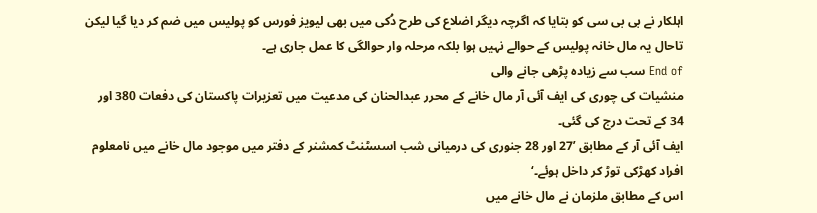اہلکار نے بی بی سی کو بتایا کہ اگرچہ دیگر اضلاع کی طرح دُکی میں بھی لیویز فورس کو پولیس میں ضم کر دیا گیا لیکن تاحال یہ مال خانہ پولیس کے حوالے نہیں ہوا بلکہ مرحلہ وار حوالگی کا عمل جاری ہے۔
End of سب سے زیادہ پڑھی جانے والی
منشیات کی چوری کی ایف آئی آر مال خانے کے محرر عبدالحنان کی مدعیت میں تعزیرات پاکستان کی دفعات 380 اور 34 کے تحت درج کی گئی۔
ایف آئی آر کے مطابق ’27 اور 28 جنوری کی درمیانی شب اسسٹنٹ کمشنر کے دفتر میں موجود مال خانے میں نامعلوم افراد کھڑکی توڑ کر داخل ہوئے۔‘
اس کے مطابق ملزمان نے مال خانے میں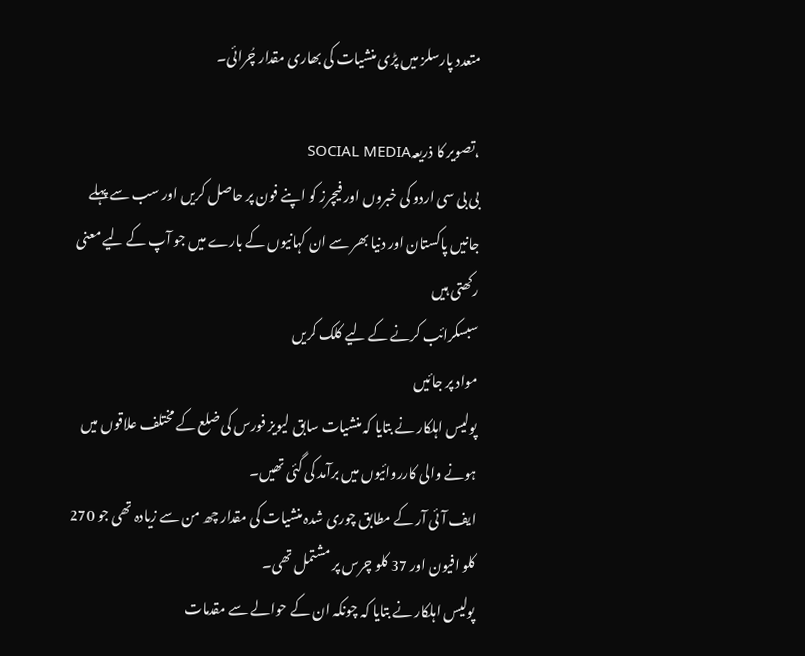متعدد پارسلز میں پڑی منشیات کی بھاری مقدار چُرائی۔

،تصویر کا ذریعہSOCIAL MEDIA
بی بی سی اردو کی خبروں اور فیچرز کو اپنے فون پر حاصل کریں اور سب سے پہلے جانیں پاکستان اور دنیا بھر سے ان کہانیوں کے بارے میں جو آپ کے لیے معنی رکھتی ہیں
سبسکرائب کرنے کے لیے کلک کریں
مواد پر جائیں
پولیس اہلکار نے بتایا کہ منشیات سابق لیویز فورس کی ضلع کے مختلف علاقوں میں ہونے والی کارروائیوں میں برآمد کی گئی تھیں۔
ایف آئی آر کے مطابق چوری شدہ منشیات کی مقدار چھ من سے زیادہ تھی جو 270 کلو افیون اور 37 کلو چرس پر مشتمل تھی۔
پولیس اہلکار نے بتایا کہ چونکہ ان کے حوالے سے مقدمات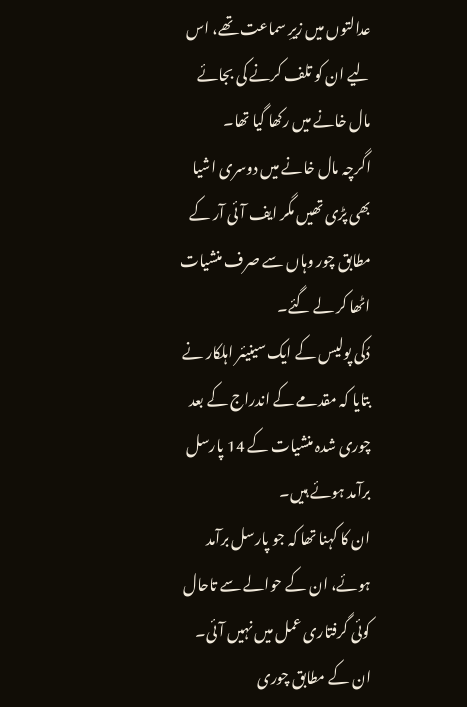عدالتوں میں زیرِ سماعت تھے، اس لیے ان کو تلف کرنے کی بجائے مال خانے میں رکھا گیا تھا۔
اگرچہ مال خانے میں دوسری اشیا بھی پڑی تھیں مگر ایف آئی آر کے مطابق چور وہاں سے صرف منشیات اٹھا کر لے گئے۔
دُکی پولیس کے ایک سینیئر اہلکار نے بتایا کہ مقدمے کے اندراج کے بعد چوری شدہ منشیات کے 14 پارسل برآمد ہوئے ہیں۔
ان کا کہنا تھا کہ جو پارسل برآمد ہوئے، ان کے حوالے سے تاحال کوئی گرفتاری عمل میں نہیں آئی۔ ان کے مطابق چوری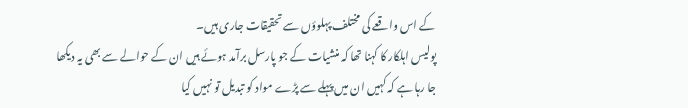کے اس واقعے کی مختلف پہلوؤں سے تحقیقات جاری ہیں۔
پولیس اہلکار کا کہنا تھا کہ منشیات کے جو پارسل برآمد ہوئے ہیں ان کے حوالے سے بھی یہ دیکھا جا رہا ہے کہ کہیں ان میں پہلے سے پڑے مواد کو تبدیل تو نہیں کیا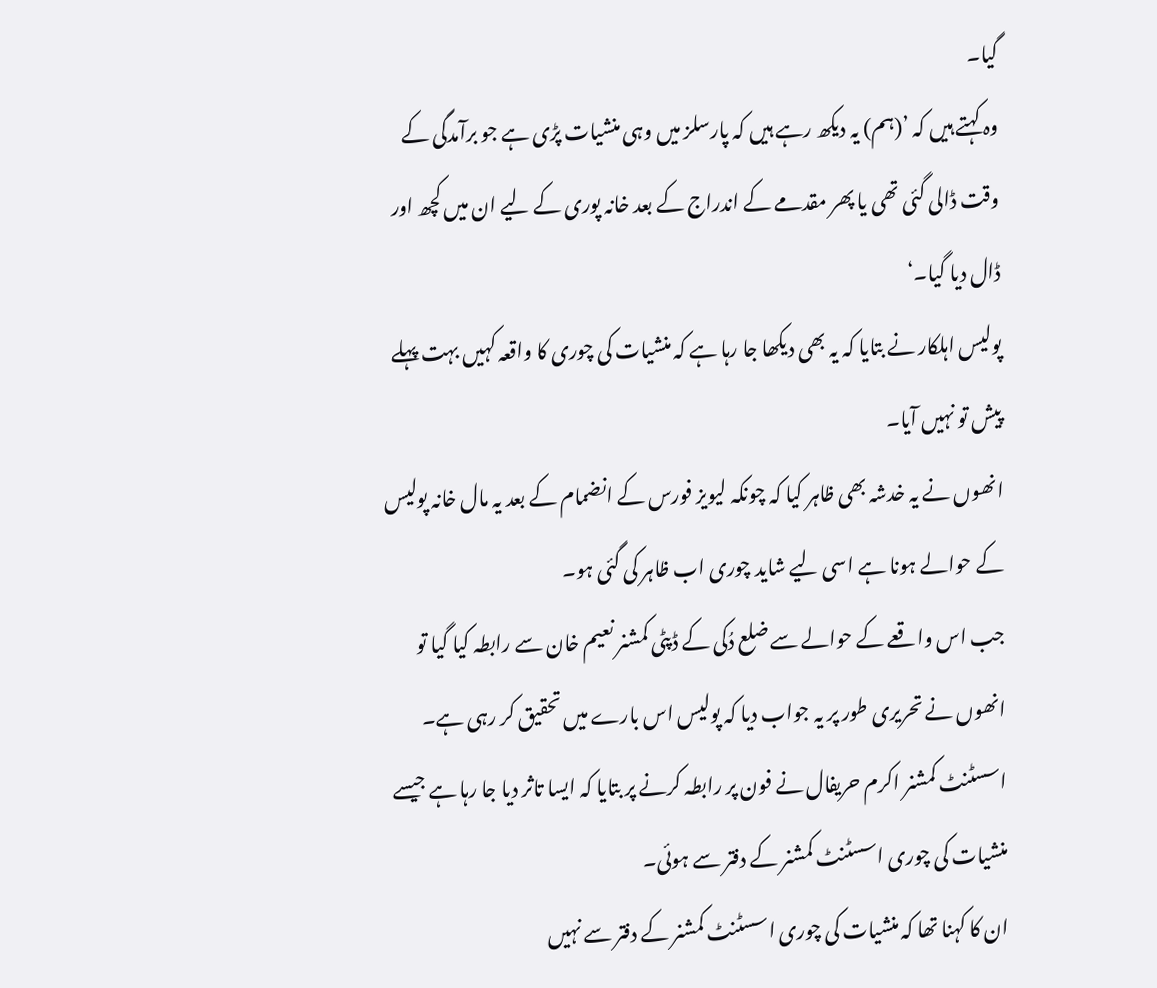گیا۔
وہ کہتے ہیں کہ ’(ہم) یہ دیکھ رہے ہیں کہ پارسلز میں وہی منشیات پڑی ہے جو برآمدگی کے وقت ڈالی گئی تھی یا پھر مقدمے کے اندراج کے بعد خانہ پوری کے لیے ان میں کچھ اور ڈال دیا گیا۔‘
پولیس اہلکار نے بتایا کہ یہ بھی دیکھا جا رہا ہے کہ منشیات کی چوری کا واقعہ کہیں بہت پہلے پیش تو نہیں آیا۔
انھوں نے یہ خدشہ بھی ظاہر کیا کہ چونکہ لیویز فورس کے انضمام کے بعد یہ مال خانہ پولیس کے حوالے ہونا ہے اسی لیے شاید چوری اب ظاہر کی گئی ہو۔
جب اس واقعے کے حوالے سے ضلع دُکی کے ڈپٹی کمشنر نعیم خان سے رابطہ کیا گیا تو انھوں نے تحریری طور پر یہ جواب دیا کہ پولیس اس بارے میں تحقیق کر رہی ہے۔
اسسٹنٹ کمشنر اکرم حریفال نے فون پر رابطہ کرنے پر بتایا کہ ایسا تاثر دیا جا رہا ہے جیسے منشیات کی چوری اسسٹنٹ کمشنر کے دفتر سے ہوئی۔
ان کا کہنا تھا کہ منشیات کی چوری اسسٹنٹ کمشنر کے دفتر سے نہیں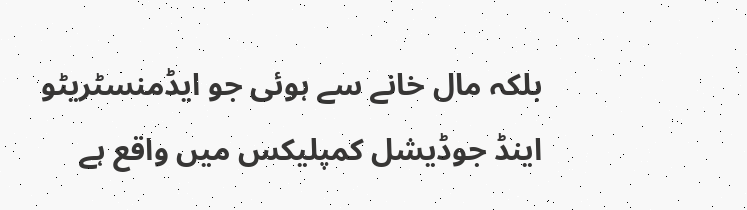بلکہ مال خانے سے ہوئی جو ایڈمنسٹریٹو اینڈ جوڈیشل کمپلیکس میں واقع ہے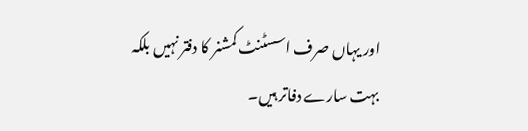اور یہاں صرف اسسٹنٹ کمشنر کا دفتر نہیں بلکہ بہت سارے دفاتر ہیں۔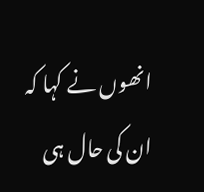انھوں نے کہا کہ ان کی حال ہی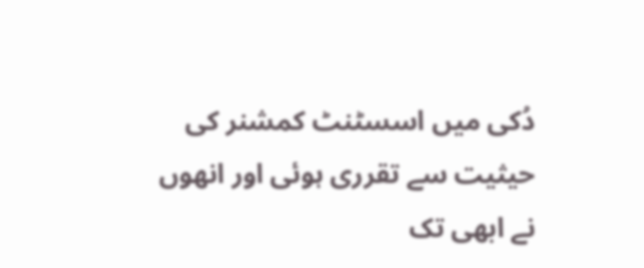دُکی میں اسسٹنٹ کمشنر کی حیثیت سے تقرری ہوئی اور انھوں نے ابھی تک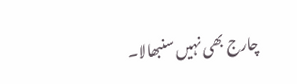چارج بھی نہیں سنبھالا۔